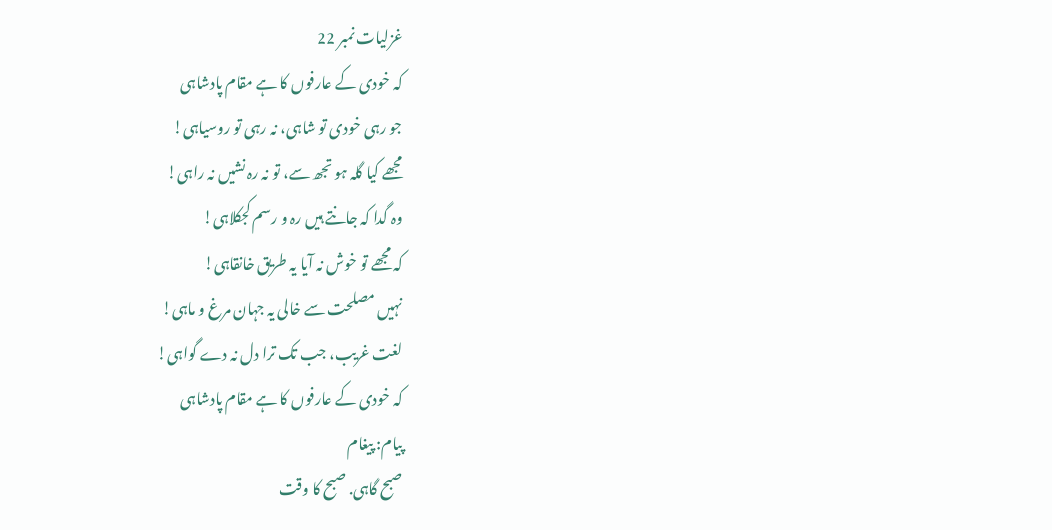غزلیات نمبر 22
کہ خودی کے عارفوں کا ہے مقام پادشاہی
جو رہی خودی تو شاہی، نہ رہی تو روسیاہی!
مجھے کیا گلہ ہو تجھ سے، تو نہ رہ نشیں نہ راہی!
وہ گدا کہ جانتے ہیں رہ و رسم کجکلاہی!
کہ مجھے تو خوش نہ آیا یہ طریق خانقاہی!
نہیں مصلحت سے خالی یہ جہان مرغ و ماہی!
لغت غریب، جب تک ترا دل نہ دے گواہی!
کہ خودی کے عارفوں کا ہے مقام پادشاہی
پیام: پیغام
صبح گاہی. صبح کا وقت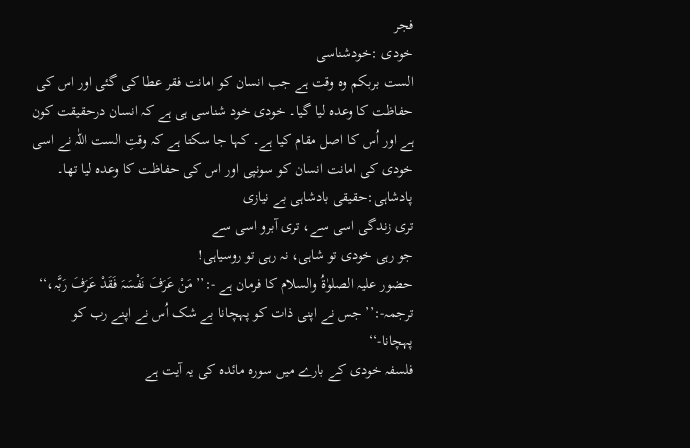فجر
خودی :خودشناسی
الست بربکم وہ وقت ہے جب انسان کو امانت فقر عطا کی گئی اور اس کی حفاظت کا وعدہ لیا گیا۔ خودی خود شناسی ہی ہے کہ انسان درحقیقت کون ہے اور اُس کا اصل مقام کیا ہے۔ کہا جا سکتا ہے کہ وقتِ الست اللّٰہ نے اسی خودی کی امانت انسان کو سونپی اور اس کی حفاظت کا وعدہ لیا تھا۔
پادشاہی:حقیقی بادشاہی بے نیازی
تری زندگی اسی سے، تری آبرو اسی سے
جو رہی خودی تو شاہی، نہ رہی تو روسیاہی!
حضور علیہ الصلوٰۃُ والسلام کا فرمان ہے -:’’ مَنْ عَرَفَ نَفْسَہَ فَقَدْ عَرَفَ رَبَّہ،‘‘ ترجمہ-:’’ جس نے اپنی ذات کو پہچانا بے شک اُس نے اپنے رب کو پہچانا-‘‘
فلسفہ خودی کے بارے میں سورہ مائدہ کی یہ آیت ہے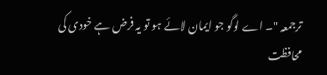ترجمعہ "۔ اے لوگو جو ایمان لائے ہو تو یہ فرض ہے خودی کی محافظت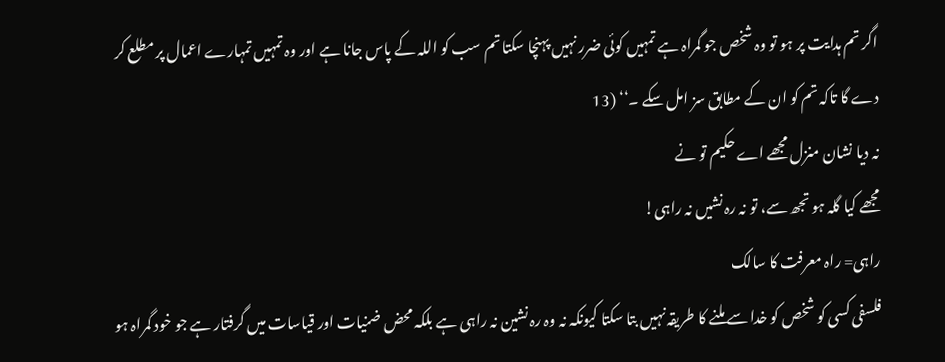اگر تم ہدایت پر ہو تو وہ شخص جو گمراہ ہے تمہیں کوئی ضرر نہیں پہنچا سکتا تم سب کو اللہ کے پاس جانا ہے اور وہ تمہیں تمہارے اعمال پر مطلع کر دے گا تاکہ تم کو ان کے مطابق سز امل سکے ۔‘‘ (13
نہ دیا نشان منزل مجھے اے حکیم تو نے
مجھے کیا گلہ ہو تجھ سے، تو نہ رہ نشیں نہ راہی!
راہی= راہ معرفت کا سالک
فلسفی کسی کو شخص کو خدا سے ملنے کا طریقہ نہیں بتا سکتا کیونکہ نہ وہ رہ نشین نہ راہی ہے بلکہ محض ضنیات اور قیاسات میں گرفتار ہے جو خود گمراہ ہو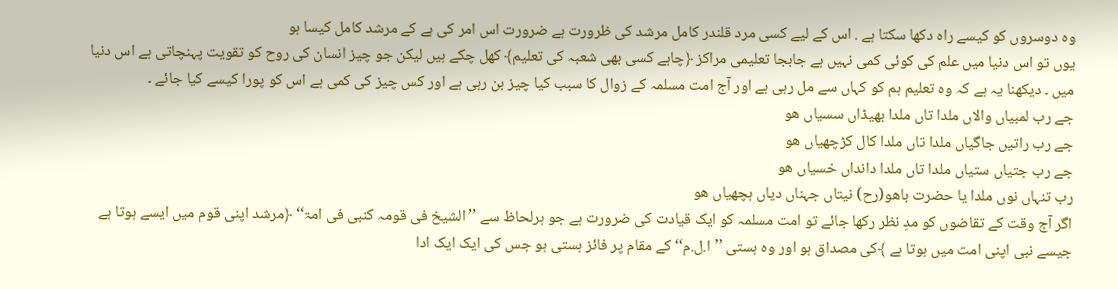وہ دوسروں کو کیسے راہ دکها سکتا ہے . اس کے لیے کسی مرد قلندر کامل مرشد کی ظرورت ہے ضرورت اس امر کی ہے کے مرشد کامل کیسا ہو
یوں تو اس دنیا میں علم کی کوئی کمی نہیں ہے جابجا تعلیمی مراکز ﴿چاہے کسی بھی شعبہ کی تعلیم﴾ کھل چکے ہیں لیکن جو چیز انسان کی روح کو تقویت پہنچاتی ہے اس دنیا میں ۔ دیکھنا یہ ہے کہ وہ تعلیم ہم کو کہاں سے مل رہی ہے اور آج امت مسلمہ کے زوال کا سبب کیا چیز بن رہی ہے اور کس چیز کی کمی ہے اس کو پورا کیسے کیا جائے ۔
جے رب لمبیاں والاں ملدا تاں ملدا بھیڈاں سسیاں ھو
جے رب راتیں جاگیاں ملدا تاں ملدا کال کڑچھیاں ھو
جے رب جتیاں ستیاں ملدا تاں ملدا دانداں خسیاں ھو
رب تنہاں نوں ملدا یا حضرت باھو(رح) نیتاں جہناں دیاں ہچھیاں ھو
اگر آج وقت کے تقاضوں کو مدِ نظر رکھا جائے تو امت مسلمہ کو ایک قیادت کی ضرورت ہے جو ہرلحاظ سے ’’الشیخ فی قومہ کنبی فی امۃ‘‘ ﴿مرشد اپنی قوم میں ایسے ہوتا ہے جیسے نبی اپنی امت میں ہوتا ہے ﴾کی مصداق ہو اور وہ ہستی ’’ا.ل.م‘‘ کے مقام پر فائز ہستی ہو جس کی ایک ایک ادا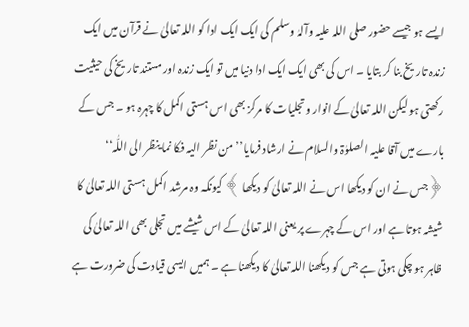ایسے ہو جیسے حضور صلی اللہ علیہ وآلہٰ وسلم کی ایک ایک ادا کو اللہ تعالیٰ نے قرآن میں ایک زندہ تاریخ بنا کر بتایا ۔ اس کی بھی ایک ایک ادا دنیا میں تو ایک زندہ اور مستند تاریخ کی حیثیت رکھتی ہو لیکن اللہ تعالیٰ کے انوار وتجلیات کا مرکز بھی اس ہستی اکمل کا چہرہ ہو ۔ جس کے بارے میں آقا علیہ الصلوٰۃ والسلام نے ارشاد فرمایا’’ من نظر الیہ فکا نما ینظر الی اللّٰہ‘‘ ﴿جس نے ان کو دیکھا اس نے اللہ تعالیٰ کو دیکھا ﴾ کیونکہ وہ مرشد اکمل ہستی اللہ تعالیٰ کا شیشہ ہوتا ہے اور اس کے چہرے پر یعنی اللہ تعالیٰ کے اس شیشے میں تجلی بھی اللہ تعالیٰ کی ظاہر ہو چکی ہوتی ہے جس کو دیکھنا اللہ تعالیٰ کا دیکھنا ہے ۔ ہمیں ایسی قیادت کی ضرورت ہے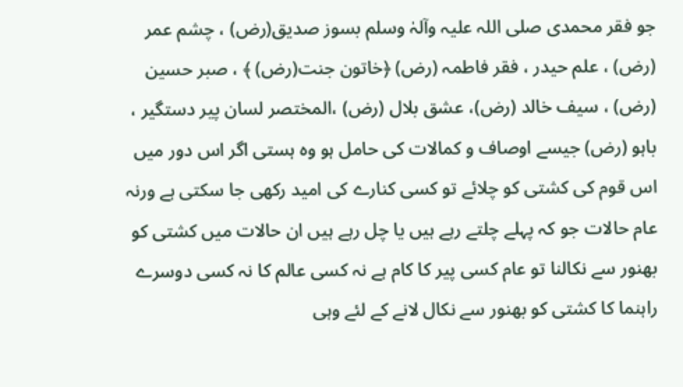جو فقر محمدی صلی اللہ علیہ وآلہٰ وسلم بسوز صدیق(رض) ، چشم عمر (رض) ، علم حیدر ، فقر فاطمہ (رض) ﴿خاتون جنت(رض) ﴾ ، صبر حسین (رض) ، سیف خالد (رض)، عشق بلال (رض) ،المختصر لسان پیر دستگیر ، باہو (رض) جیسے اوصاف و کمالات کی حامل ہو وہ ہستی اگر اس دور میں اس قوم کی کشتی کو چلائے تو کسی کنارے کی امید رکھی جا سکتی ہے ورنہ عام حالات جو کہ پہلے چلتے رہے ہیں یا چل رہے ہیں ان حالات میں کشتی کو بھنور سے نکالنا تو عام کسی پیر کا کام ہے نہ کسی عالم کا نہ کسی دوسرے راہنما کا کشتی کو بھنور سے نکال لانے کے لئے وہی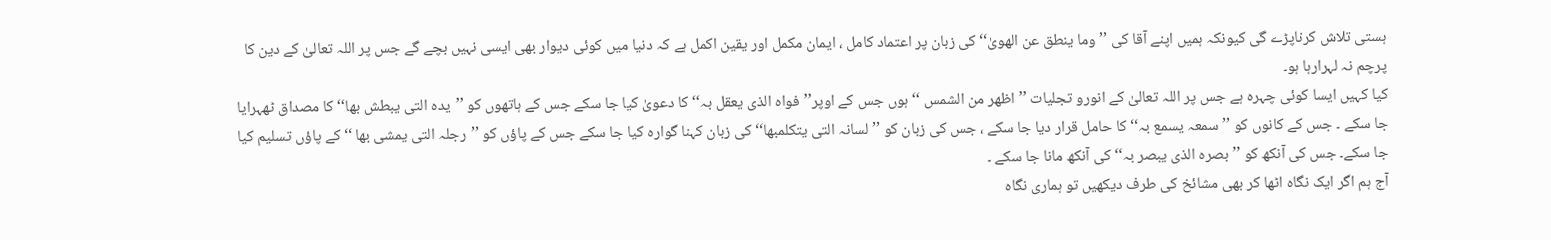ہستی تلاش کرناپڑے گی کیونکہ ہمیں اپنے آقا کی ’’وما ینطق عن الھویٰ‘‘ کی زبان پر اعتماد کامل ، ایمان مکمل اور یقین اکمل ہے کہ دنیا میں کوئی دیوار بھی ایسی نہیں بچے گے جس پر اللہ تعالیٰ کے دین کا پرچم نہ لہرارہا ہو۔
کیا کہیں ایسا کوئی چہرہ ہے جس پر اللہ تعالیٰ کے انورو تجلیات ’’ اظھر من الشمس ‘‘ ہوں جس کے اوپر’’فواہ الذی یعقل بہ‘‘ کا دعویٰ کیا جا سکے جس کے ہاتھوں کو ’’یدہ التی یبطش بھا‘‘ کا مصداق ٹھہرایا جا سکے ۔ جس کے کانوں کو ’’سمعہ یسمع بہ‘‘ کا حامل قرار دیا جا سکے ، جس کی زبان کو ’’لسانہ التی یتکلمبھا‘‘ کی زبان کہنا گوارہ کیا جا سکے جس کے پاؤں کو ’’رجلہ التی یمشی بھا ‘‘ کے پاؤں تسلیم کیا جا سکے۔ جس کی آنکھ کو ’’بصرہ الذی یبصر بہ‘‘ کی آنکھ مانا جا سکے ۔
آج ہم اگر ایک نگاہ اٹھا کر بھی مشائخ کی طرف دیکھیں تو ہماری نگاہ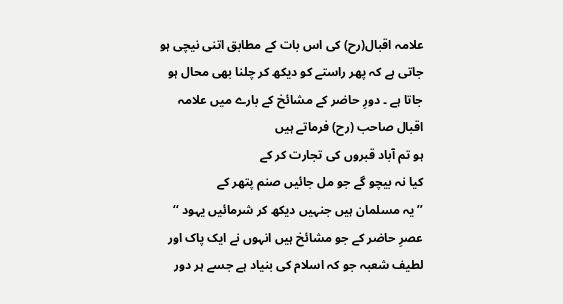علامہ اقبال(رح) کی اس بات کے مطابق اتنی نیچی ہو جاتی ہے کہ پھر راستے کو دیکھ کر چلنا بھی محال ہو جاتا ہے ۔ دورِ حاضر کے مشائخ کے بارے میں علامہ اقبال صاحب (رح) فرماتے ہیں
ہو تم آباد قبروں کی تجارت کر کے
کیا نہ بیچو گے جو مل جائیں صنم پتھر کے
’’یہ مسلمان ہیں جنہیں دیکھ کر شرمائیں یہود ‘‘
عصرِ حاضر کے جو مشائخ ہیں انہوں نے ایک پاک اور لطیف شعبہ جو کہ اسلام کی بنیاد ہے جسے ہر دور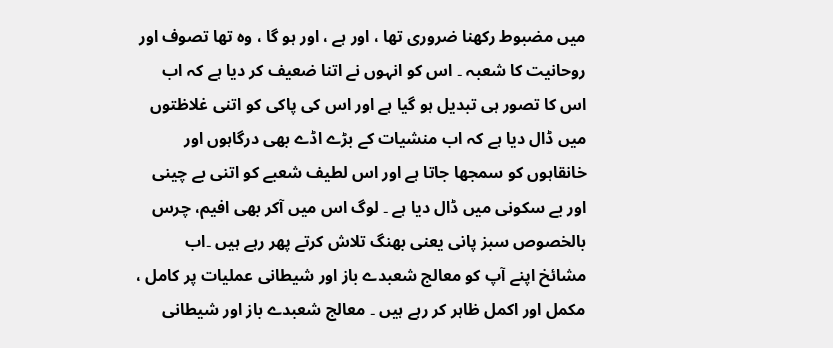میں مضبوط رکھنا ضروری تھا ، اور ہے ، اور ہو گا ، وہ تھا تصوف اور روحانیت کا شعبہ ۔ اس کو انہوں نے اتنا ضعیف کر دیا ہے کہ اب اس کا تصور ہی تبدیل ہو گیا ہے اور اس کی پاکی کو اتنی غلاظتوں میں ڈال دیا ہے کہ اب منشیات کے بڑے اڈے بھی درگاہوں اور خانقاہوں کو سمجھا جاتا ہے اور اس لطیف شعبے کو اتنی بے چینی اور بے سکونی میں ڈال دیا ہے ۔ لوگ اس میں آکر بھی افیم، چرس بالخصوص سبز پانی یعنی بھنگ تلاش کرتے پھر رہے ہیں ۔اب مشائخ اپنے آپ کو معالج شعبدے باز اور شیطانی عملیات پر کامل ، مکمل اور اکمل ظاہر کر رہے ہیں ۔ معالج شعبدے باز اور شیطانی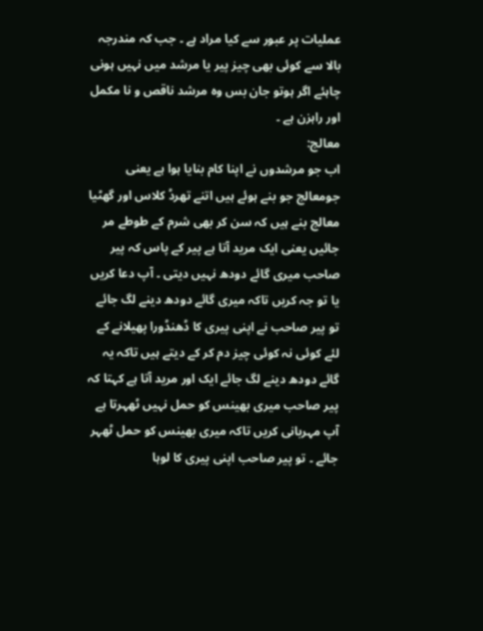عملیات پر عبور سے کیا مراد ہے ۔ جب کہ مندرجہ بالا سے کوئی بھی چیز پیر یا مرشد میں نہیں ہونی چاہئے اگر ہوتو جان بس وہ مرشد ناقص و نا مکمل اور راہزن ہے ۔
معالج:
اب جو مرشدوں نے اپنا کام بنایا ہوا ہے یعنی جومعالج جو بنے ہوئے ہیں اتنے تھرڈ کلاس اور گھٹیا معالج بنے ہیں کہ سن کر بھی شرم کے طوطے مر جائیں یعنی ایک مرید آتا ہے پیر کے پاس کہ پیر صاحب میری گائے دودھ نہیں دیتی ۔ آپ دعا کریں یا تو جہ کریں تاکہ میری گائے دودھ دینے لگ جائے تو پیر صاحب نے اپنی پیری کا ڈھنڈورا پھیلانے کے لئے کوئی نہ کوئی چیز دم کر کے دیتے ہیں تاکہ یہ گائے دودھ دینے لگ جائے ایک اور مرید آتا ہے کہتا کہ پیر صاحب میری بھینس کو حمل نہیں ٹھہرتا ہے آپ مہربانی کریں تاکہ میری بھینس کو حمل ٹھہر جائے ۔ تو پیر صاحب اپنی پیری کا لوہا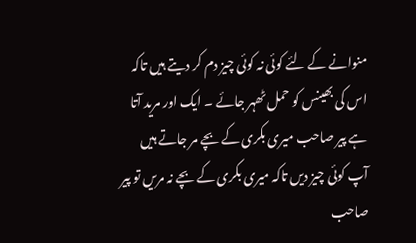منوانے کے لئے کوئی نہ کوئی چیز دم کر دیتے ہیں تاکہ اس کی بھینس کو حمل ٹھہر جائے ۔ ایک اور مرید آتا ہے پیر صاحب میری بکری کے بچے مر جاتے ہیں آپ کوئی چیز دیں تاکہ میری بکری کے بچے نہ مریں تو پیر صاحب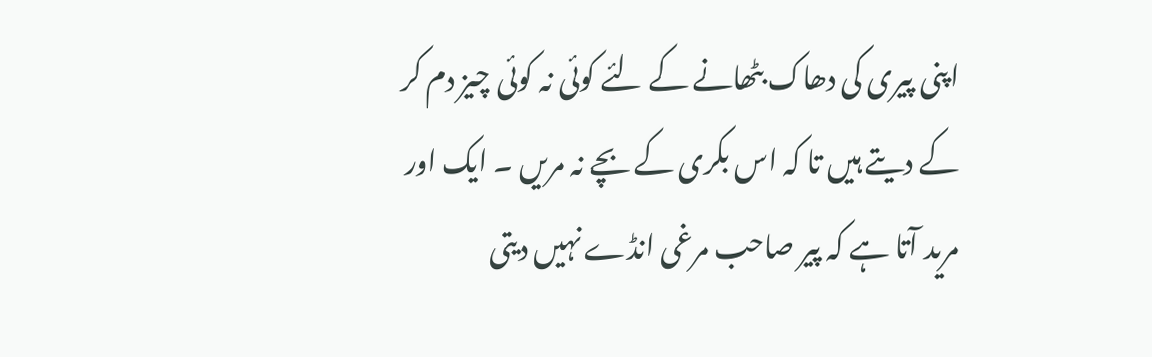اپنی پیری کی دھاک بٹھانے کے لئے کوئی نہ کوئی چیز دم کر کے دیتے ہیں تا کہ اس بکری کے بچے نہ مریں ۔ ایک اور مرید آتا ہے کہ پیر صاحب مرغی انڈے نہیں دیتی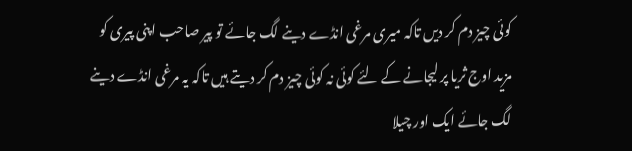کوئی چیز دم کر دیں تاکہ میری مرغی انڈے دینے لگ جائے تو پیر صاحب اپنی پیری کو مزید اوج ثریا پر لیجانے کے لئے کوئی نہ کوئی چیز دم کر دیتے ہیں تاکہ یہ مرغی انڈے دینے لگ جائے ایک اور چیلا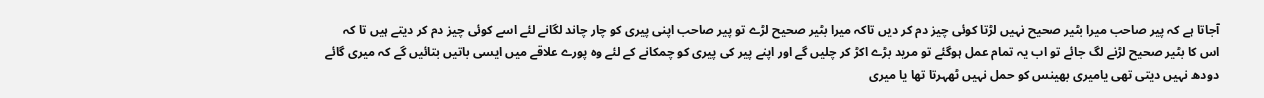آجاتا ہے کہ پیر صاحب میرا بٹیر صحیح نہیں لڑتا کوئی چیز دم کر دیں تاکہ میرا بٹیر صحیح لڑے تو پیر صاحب اپنی پیری کو چار چاند لگانے لئے اسے کوئی چیز دم کر دیتے ہیں تا کہ اس کا بٹیر صحیح لڑنے لگ جائے تو اب یہ تمام عمل ہوگئے تو مرید بڑے اکڑ کر چلیں گے اور اپنے پیر کی پیری کو چمکانے کے لئے وہ پورے علاقے میں ایسی باتیں بتائیں گے کہ میری گائے دودھ نہیں دیتی تھی یامیری بھینس کو حمل نہیں ٹھہرتا تھا یا میری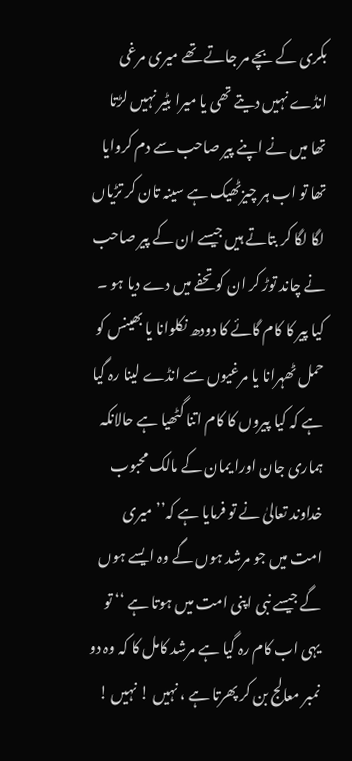بکری کے بچے مر جاتے تھے میری مرغی انڈے نہیں دیتے تھی یا میرا بٹیر نہیں لڑتا تھا میں نے اپنے پیر صاحب سے دم کروایا تھا تو اب ہر چیزٹھیک ہے سینہ تان کر تڑیاں لگا لگا کر بتاتے ہیں جیسے ان کے پیر صاحب نے چاند توڑ کر ان کو تحفے میں دے دیا ہو ۔
کیا پیر کا کام گائے کا دودھ نکلوانا یا بھینس کو حمل ٹھہرانا یا مرغیوں سے انڈے لینا رہ گیا ہے کہ کیا پیروں کا کام اتنا گٹھیا ہے حالانکہ ہماری جان اورا یمان کے مالک محبوب خداوند تعالیٰ نے تو فرمایا ہے کہ’’ میری امت میں جو مرشد ہوں گے وہ ایسے ہوں گے جیسے نبی اپنی امت میں ہوتا ہے ‘‘ تو یہی اب کام رہ گیا ہے مرشد کامل کا کہ وہ دو نمبر معالج بن کر پھرتا ہے ، نہیں ! نہیں !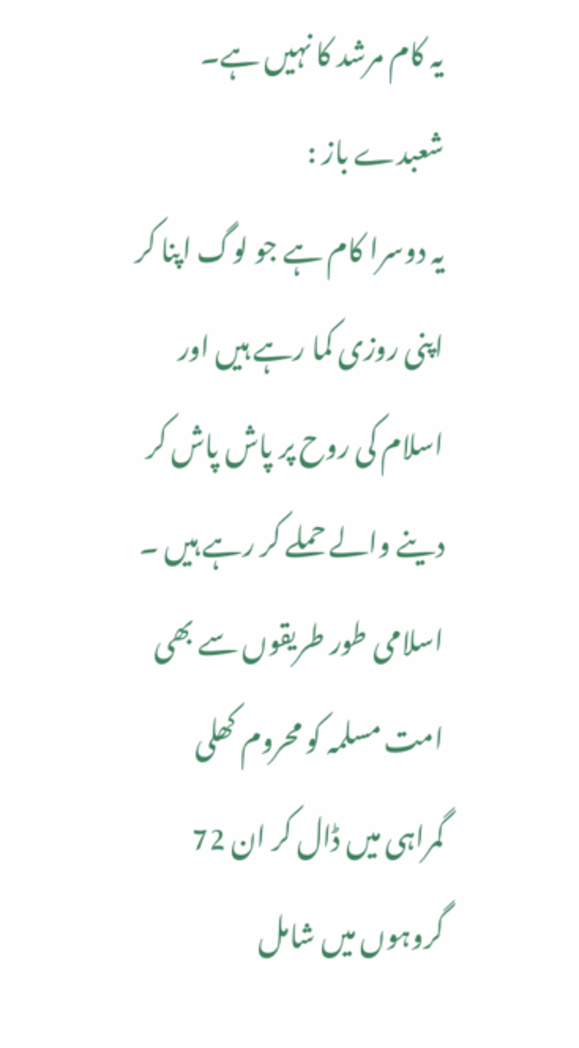یہ کام مرشد کا نہیں ہے۔
شعبدے باز :
یہ دوسرا کام ہے جو لوگ اپنا کر اپنی روزی کما رہے ہیں اور اسلام کی روح پر پاش پاش کر دینے والے حملے کر رہے ہیں ۔ اسلامی طور طریقوں سے بھی امت مسلمہ کو محروم کھلی گمراہی میں ڈال کر ان 72 گروہوں میں شامل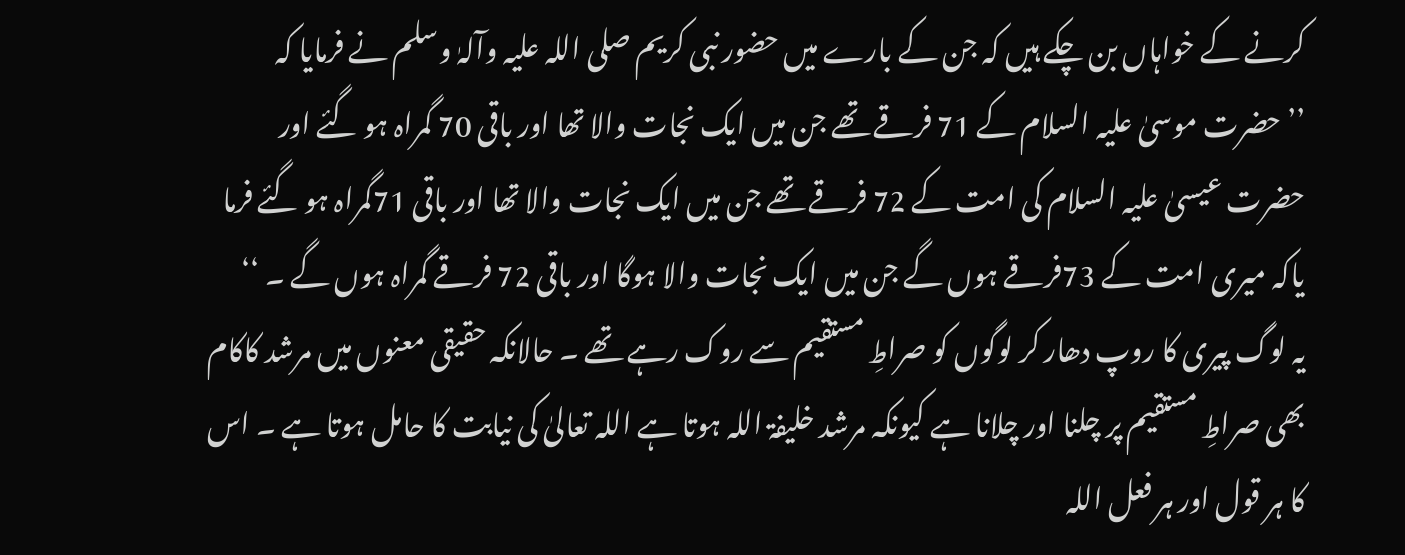کرنے کے خواہاں بن چکے ہیں کہ جن کے بارے میں حضور نبی کریم صلی اللہ علیہ وآلہٰ وسلم نے فرمایا کہ ’’حضرت موسیٰ علیہ السلام کے 71 فرقے تھے جن میں ایک نجات والا تھا اور باقی 70 گمراہ ہو گئے اور حضرت عیسیٰ علیہ السلام کی امت کے 72 فرقے تھے جن میں ایک نجات والا تھا اور باقی 71گمراہ ہو گئے فرما یاکہ میری امت کے 73فرقے ہوں گے جن میں ایک نجات والا ہوگا اور باقی 72 فرقے گمراہ ہوں گے ۔ ‘‘
یہ لوگ پیری کا روپ دھار کر لوگوں کو صراطِ مستقیم سے روک رہے تھے ۔ حالانکہ حقیقی معنوں میں مرشد کاکام بھی صراطِ مستقیم پر چلنا اور چلانا ہے کیونکہ مرشد خلیفۃ اللہ ہوتا ہے اللہ تعالیٰ کی نیابت کا حامل ہوتا ہے ۔ اس کا ہر قول اور ہر فعل اللہ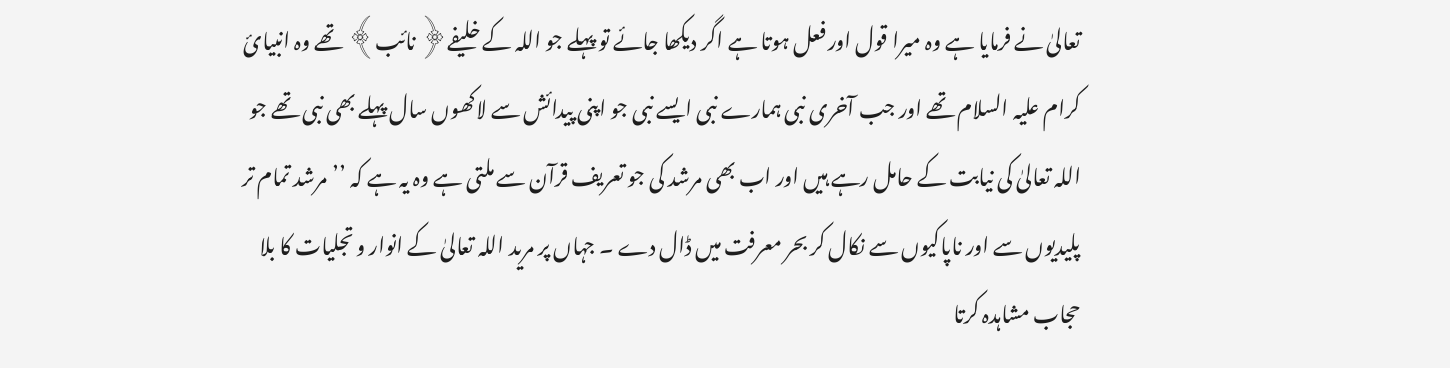تعالیٰ نے فرمایا ہے وہ میرا قول اور فعل ہوتا ہے اگر دیکھا جائے تو پہلے جو اللہ کے خلیفے﴿ نائب﴾ تھے وہ انبیائ کرام علیہ السلام تھے اور جب آخری نبی ہمارے نبی ایسے نبی جو اپنی پیدائش سے لاکھوں سال پہلے بھی نبی تھے جو اللہ تعالیٰ کی نیابت کے حامل رہے ہیں اور اب بھی مرشد کی جو تعریف قرآن سے ملتی ہے وہ یہ ہے کہ ’’مرشد تمام تر پلیدیوں سے اور ناپاکیوں سے نکال کر بحر معرفت میں ڈال دے ۔ جہاں پر مرید اللہ تعالیٰ کے انوار و تجلیات کا بلا حجاب مشاہدہ کرتا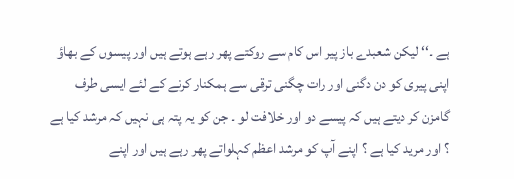ہے ۔‘‘ لیکن شعبدے باز پیر اس کام سے روکتے پھر رہے ہوتے ہیں اور پیسوں کے بھاؤ اپنی پیری کو دن دگنی اور رات چگنی ترقی سے ہمکنار کرنے کے لئے ایسی طرف گامزن کر دیتے ہیں کہ پیسے دو اور خلافت لو ۔ جن کو یہ پتہ ہی نہیں کہ مرشد کیا ہے ؟ اور مرید کیا ہے ؟ اپنے آپ کو مرشد اعظم کہلواتے پھر رہے ہیں اور اپنے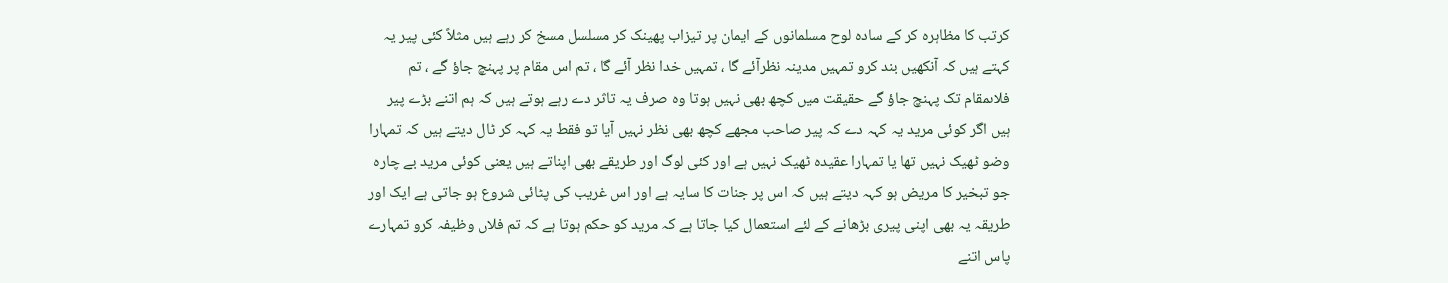کرتب کا مظاہرہ کر کے سادہ لوح مسلمانوں کے ایمان پر تیزاب پھینک کر مسلسل مسخ کر رہے ہیں مثلاً کئی پیر یہ کہتے ہیں کہ آنکھیں بند کرو تمہیں مدینہ نظرآئے گا ، تمہیں خدا نظر آئے گا ، تم اس مقام پر پہنچ جاؤ گے ، تم فلاںمقام تک پہنچ جاؤ گے حقیقت میں کچھ بھی نہیں ہوتا وہ صرف یہ تاثر دے رہے ہوتے ہیں کہ ہم اتنے بڑے پیر ہیں اگر کوئی مرید یہ کہہ دے کہ پیر صاحب مجھے کچھ بھی نظر نہیں آیا تو فقط یہ کہہ کر ٹال دیتے ہیں کہ تمہارا وضو ٹھیک نہیں تھا یا تمہارا عقیدہ ٹھیک نہیں ہے اور کئی لوگ اور طریقے بھی اپناتے ہیں یعنی کوئی مرید بے چارہ جو تبخیر کا مریض ہو کہہ دیتے ہیں کہ اس پر جنات کا سایہ ہے اور اس غریب کی پٹائی شروع ہو جاتی ہے ایک اور طریقہ یہ بھی اپنی پیری بڑھانے کے لئے استعمال کیا جاتا ہے کہ مرید کو حکم ہوتا ہے کہ تم فلاں وظیفہ کرو تمہارے پاس اتنے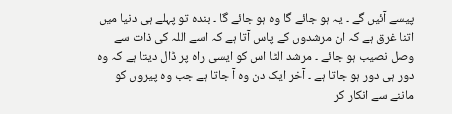پیسے آئیں گے ۔ یہ ہو جائے گا وہ ہو جائے گا ۔ بندہ تو پہلے ہی دنیا میں اتنا غرق ہے کہ ان مرشدوں کے پاس آتا ہے کہ اسے اللہ کی ذات سے وصل نصیب ہو جائے ۔ مرشد الٹا اس کو ایسی راہ پر ڈال دیتا ہے کہ وہ دور ہی دور ہو جاتا ہے ۔ آخر ایک دن وہ آ جاتا ہے جب وہ پیروں کو ماننے سے انکار کر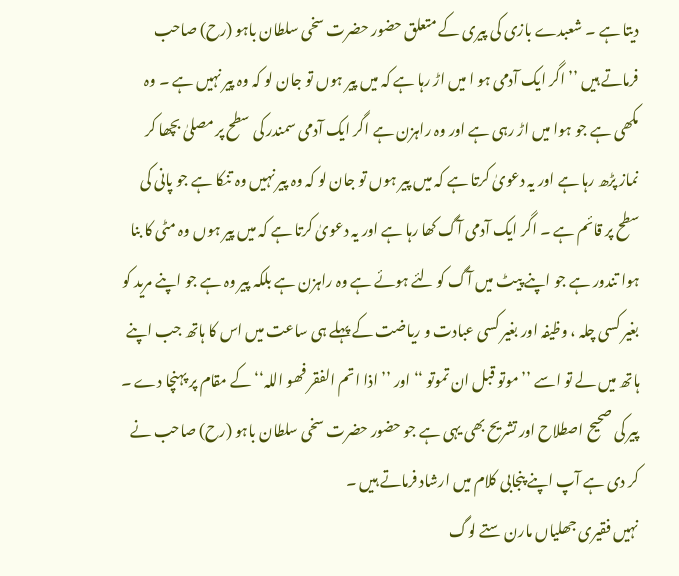دیتا ہے ۔ شعبدے بازی کی پیری کے متعلق حضور حضرت سخی سلطان باہو (رح) صاحب فرماتے ہیں ’’ اگر ایک آدمی ہو ا میں اڑ رہا ہے کہ میں پیر ہوں تو جان لو کہ وہ پیر نہیں ہے ۔ وہ مکھی ہے جو ہوا میں اڑ رہی ہے اور وہ راہزن ہے اگر ایک آدمی سمندر کی سطح پر مصلیٰ بچھا کر نماز پڑھ رہا ہے اور یہ دعویٰ کرتا ہے کہ میں پیر ہوں تو جان لو کہ وہ پیر نہیں وہ تنکا ہے جو پانی کی سطح پر قائم ہے ۔ اگر ایک آدمی آگ کھا رہا ہے اور یہ دعویٰ کرتا ہے کہ میں پیر ہوں وہ مٹی کا بنا ہوا تندور ہے جو اپنے پیٹ میں آگ کو لئے ہوئے ہے وہ راہزن ہے بلکہ پیر وہ ہے جو اپنے مرید کو بغیر کسی چلہ ، وظیفہ اور بغیر کسی عبادت و ریاضت کے پہلے ہی ساعت میں اس کا ہاتھ جب اپنے ہاتھ میں لے تو اسے ’’موتو قبل ان تموتو ‘‘ اور ’’اذا اتم الفقر فھو اللہ‘‘ کے مقام پر پہنچا دے ۔
پیر کی صحیح اصطلاح اور تشریح بھی یہی ہے جو حضور حضرت سخی سلطان باہو (رح) صاحب نے کر دی ہے آپ اپنے پنجابی کلام میں ارشاد فرماتے ہیں ۔
نہیں فقیری جھلیاں مارن ستے لوگ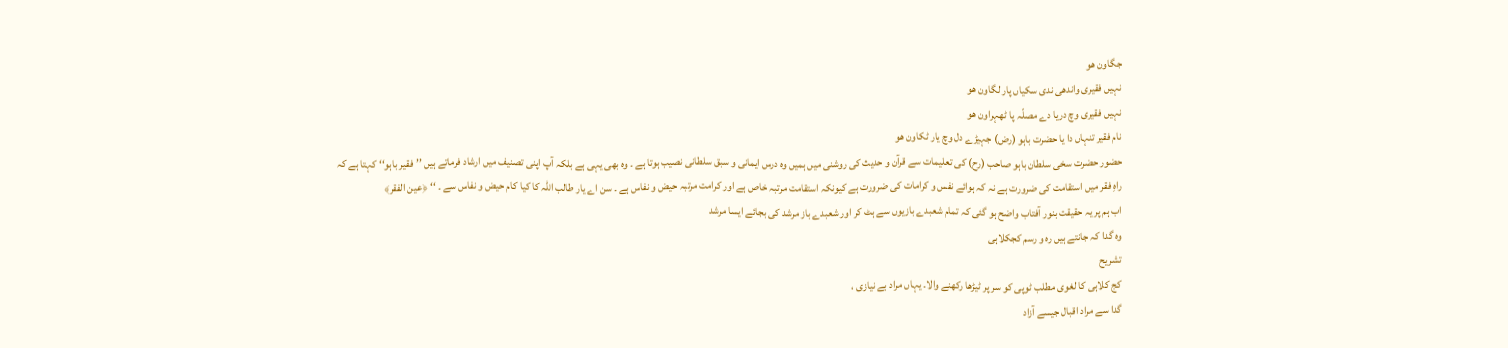جگاون ھو
نہیں فقیری واندھی ندی سکیاں پار لگاون ھو
نہیں فقیری وچ دریا دے مصلّہ پا ٹھہراون ھو
نام فقیر تنہاں دا یا حضرت باہو (رض) جہیڑے دل وچ یار ٹکاون ھو
حضور حضرت سخی سلطان باہو صاحب (رح) کی تعلیمات سے قرآن و حدیث کی روشنی میں ہمیں وہ درس ایمانی و سبق سلطانی نصیب ہوتا ہے ۔ وہ بھی یہی ہے بلکہ آپ اپنی تصنیف میں ارشاد فرماتے ہیں ’’فقیر باہو‘‘ کہتا ہے کہ راہِ فقر میں استقامت کی ضرورت ہے نہ کہ ہوائے نفس و کرامات کی ضرورت ہے کیونکہ استقامت مرتبہ خاص ہے اور کرامت مرتبہ حیض و نفاس ہے ۔ سن اے یار طالب اللہ کا کیا کام حیض و نفاس سے ۔ ‘‘ ﴿عین الفقر﴾
اب ہم پر یہ حقیقت بنور آفتاب واضح ہو گئی کہ تمام شعبدے بازیوں سے ہٹ کر اور شعبدے باز مرشد کی بجائے ایسا مرشد
وہ گدا کہ جانتے ہیں رہ و رسم کجکلاہی
تشریح
کج کلاہی کا لغوی مطلب ٹوپی کو سر پر ٹیڑھا رکھنے والا۔ یہاں مراد بے نیازی ،
گدا سے مراد اقبال جیسے آزاد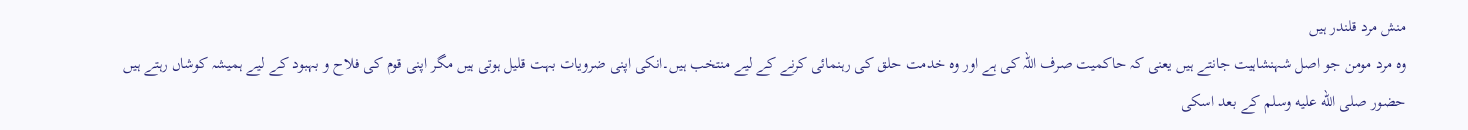منش مرد قلندر ہیں
وہ مرد مومن جو اصل شہنشاہیت جانتے ہیں یعنی کہ حاکمیت صرف اللہ کی ہے اور وہ خدمت حلق کی رہنمائی کرنے کے لیے منتخب ہیں۔انکی اپنی ضرویات بہت قلیل ہوتی ہیں مگر اپنی قوم کی فلاح و بہبود کے لیے ہمیشہ کوشاں رہتے ہیں
حضور صلى الله عليه وسلم کے بعد اسکی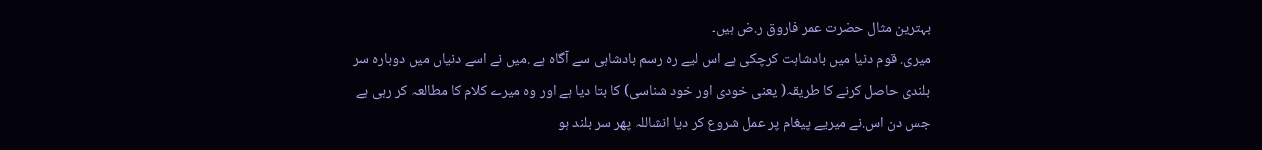بہترین مثال حضرت عمر فاروق ر.ض ہیں۔
میری. قوم دنیا میں بادشاہت کرچکی ہے اس لیے رہ رسم بادشاہی سے آگاہ ہے .میں نے اسے دنیاں میں دوبارہ سر بلندی حاصل کرنے کا طریقہ( یعنی خودی اور خود شناسی) کا بتا دیا ہے اور وہ میرے کلام کا مطالعہ کر رہی ہے جس دن اس.نے میریے پیغام پر عمل شروع کر دیا انشاللہ پهر سر بلند ہو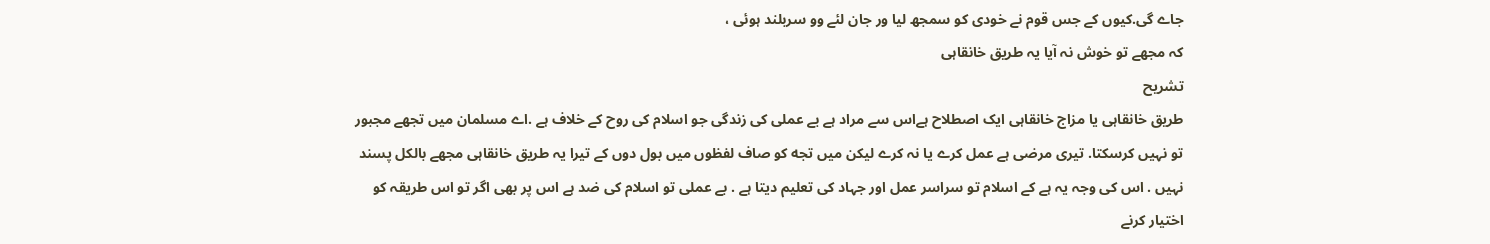جاے گی.کیوں کے جس قوم نے خودی کو سمجھ لیا ور جان لئے وو سربلند ہوئی ،
کہ مجھے تو خوش نہ آیا یہ طریق خانقاہی
تشریح
طریق خانقاہی یا مزاج خانقاہی ایک اصطلاح ہےاس سے مراد ہے بے عملی کی زندگی جو اسلام کی روح کے خلاف ہے .اے مسلمان میں تجهے مجبور تو نہیں کرسکتا. تیری مرضی ہے عمل کرے یا نہ کرے لیکن میں تجه کو صاف لفظوں میں بول دوں کے تیرا یہ طریق خانقاہی مجهے بالکل پسند نہیں . اس کی وجہ یہ ہے کے اسلام تو سراسر عمل اور جہاد کی تعلیم دیتا ہے . بے عملی تو اسلام کی ضد ہے اس پر بهی اگر تو اس طریقہ کو اختیار کرنے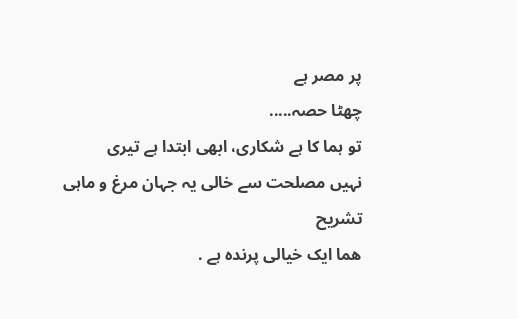پر مصر ہے
چهٹا حصہ.....
تو ہما کا ہے شکاری، ابھی ابتدا ہے تیری
نہیں مصلحت سے خالی یہ جہان مرغ و ماہی
تشریح
هما ایک خیالی پرندہ ہے .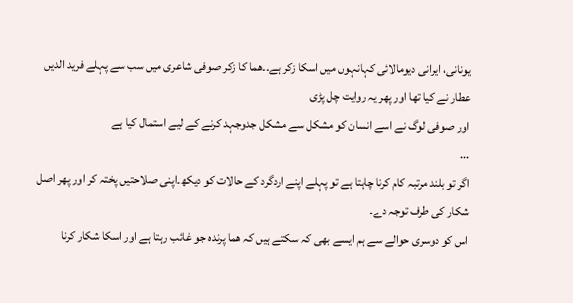یونانی، ایرانی دیومالائی کہانہوں میں اسکا زکر ہے۔۔ھما کا زکر صوفی شاعری میں سب سے پہلے فرید الدیں عطار نے کیا تھا اور پھر یہ روایت چل پڑی
اور صوفی لوگ نے اسے انسان کو مشکل سے مشکل جدوجہد کرنے کے لیے استمال کیا ہے
...
اگر تو بلند مرتبہ کام کرنا چاہتا ہے تو پہلے اپنے اردگرد کے حالات کو دیکھ۔اپنی صلاحتیں پختہ کر اور پھر اصل شکار کی طرف توجہ دے۔
اس کو دوسری حوالے سے ہم ایسے بهی کہ سکتے ہیں کہ ھما پرندہ جو غائب رہتا ہے اور اسکا شکار کرنا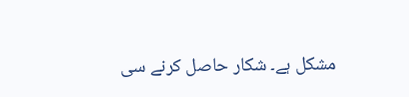مشکل ہے۔ شکار حاصل کرنے سی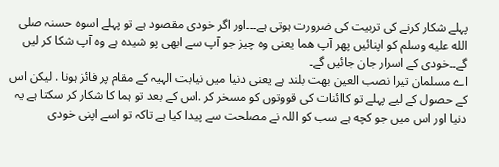پہلے شکار کرنے کی تربیت کی ضرورت ہوتی ہے۔۔۔اور اگر خودی مقصود ہے تو پہلے اسوہ حسنہ صلى الله عليه وسلم کو اپنائیں پھر آپ ھما یعنی وہ چیز جو آپ سے ابھی پو شیدہ ہے وہ آپ شکا کر لیں گے۔۔خودی کے اسرار جان جائیں گے۔
اے مسلمان تیرا نصب العین بهت بلند ہے یعنی دنیا میں نیابت الہیہ کے مقام پر فائز ہونا . لیکن اس کے حصول کے لیے پہلے تو کاائنات کی قووتوں کو مسخر کر .اس کے بعد تو ہما کا شکار کر سکتا ہے یہ دنیا اور اس میں جو کچه ہے سب کو اللہ نے مصلحت سے پیدا کیا ہے تاکہ تو اسے اپنی خودی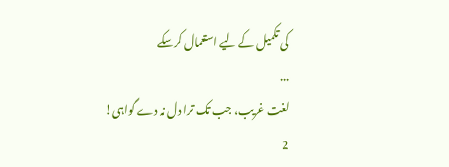کی تکمیل کے لیے استعمال کرسکے
...
لغت غریب، جب تک ترا دل نہ دے گواہی!
2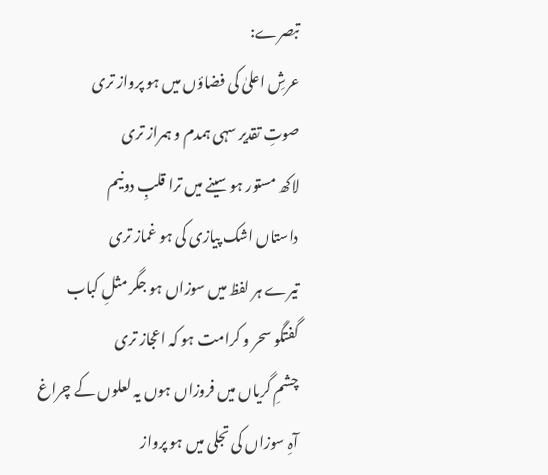تبصرے:
عرشِ اعلیٰ کی فضاؤں میں ہو پرواز تری
صوتِ تقدیر سہی ہمدم و ہمراز تری
لاکھ مستور ہو سینے میں ترا قلبِ دونیم
داستاں اشک پیازی کی ہو غماز تری
تیرے ہر لفظ میں سوزاں ہو جگر مثلِ کباب
گفتگو سحر و کرامت ہو کہ اعجاز تری
چشمِ گریاں میں فروزاں ہوں یہ لعلوں کے چراغ
آہِ سوزاں کی تجلی میں ہو پرواز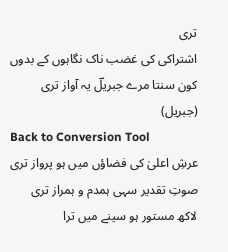تری
اشتراکی کی غضب ناک نگاہوں کے بدوں
کون سنتا مرے جبریلؔ یہ آواز تری
(جبریل)
Back to Conversion Tool
عرشِ اعلیٰ کی فضاؤں میں ہو پرواز تری
صوتِ تقدیر سہی ہمدم و ہمراز تری
لاکھ مستور ہو سینے میں ترا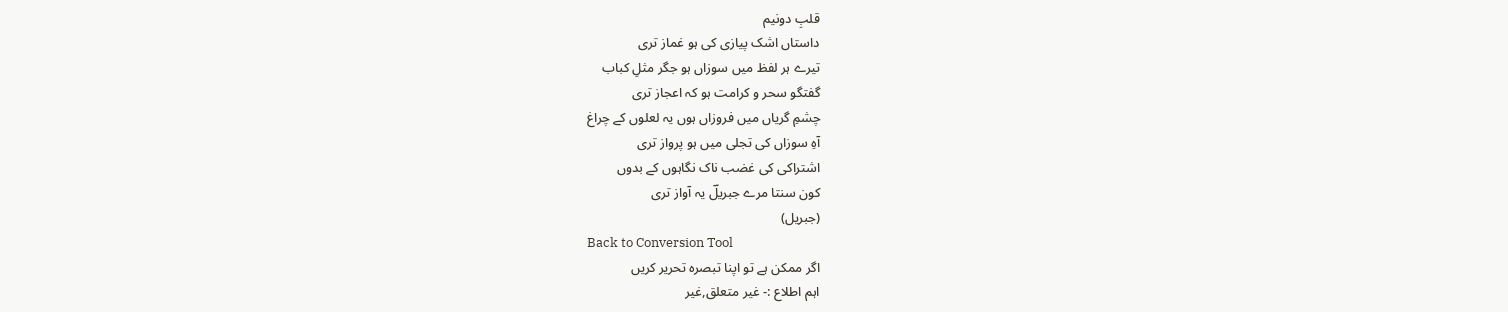قلبِ دونیم
داستاں اشک پیازی کی ہو غماز تری
تیرے ہر لفظ میں سوزاں ہو جگر مثلِ کباب
گفتگو سحر و کرامت ہو کہ اعجاز تری
چشمِ گریاں میں فروزاں ہوں یہ لعلوں کے چراغ
آہِ سوزاں کی تجلی میں ہو پرواز تری
اشتراکی کی غضب ناک نگاہوں کے بدوں
کون سنتا مرے جبریلؔ یہ آواز تری
(جبریل)
Back to Conversion Tool
اگر ممکن ہے تو اپنا تبصرہ تحریر کریں
اہم اطلاع :- غیر متعلق,غیر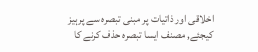اخلاقی اور ذاتیات پر مبنی تبصرہ سے پرہیز کیجئے, مصنف ایسا تبصرہ حذف کرنے کا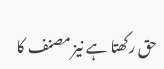حق رکھتا ہے نیز مصنف کا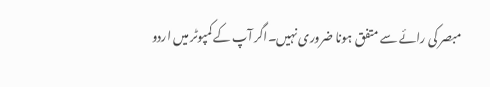مبصر کی رائے سے متفق ہونا ضروری نہیں۔اگر آپ کے کمپوٹر میں اردو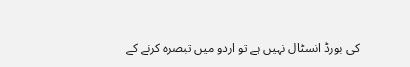کی بورڈ انسٹال نہیں ہے تو اردو میں تبصرہ کرنے کے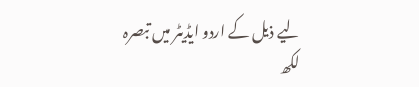لیے ذیل کے اردو ایڈیٹر میں تبصرہ لکھ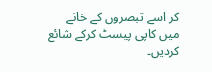کر اسے تبصروں کے خانے میں کاپی پیسٹ کرکے شائع کردیں۔